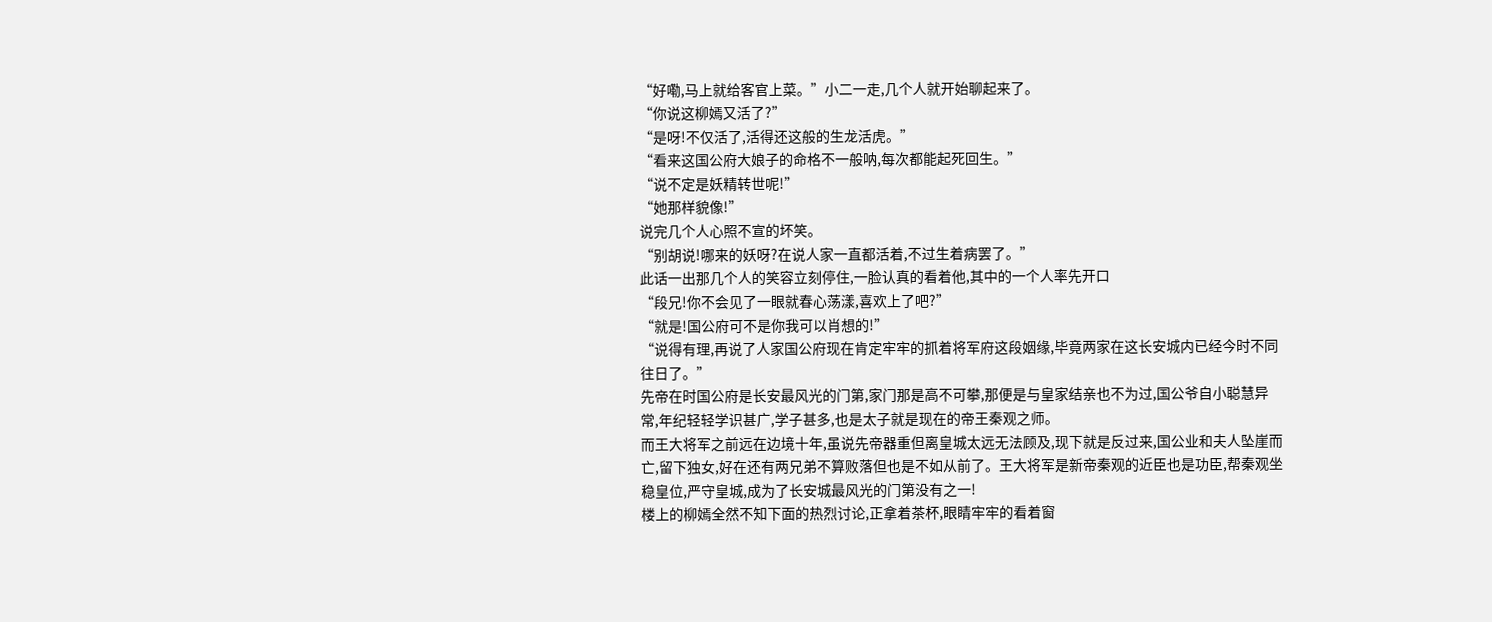“好嘞,马上就给客官上菜。”小二一走,几个人就开始聊起来了。
“你说这柳嫣又活了?”
“是呀!不仅活了,活得还这般的生龙活虎。”
“看来这国公府大娘子的命格不一般呐,每次都能起死回生。”
“说不定是妖精转世呢!”
“她那样貌像!”
说完几个人心照不宣的坏笑。
“别胡说!哪来的妖呀?在说人家一直都活着,不过生着病罢了。”
此话一出那几个人的笑容立刻停住,一脸认真的看着他,其中的一个人率先开口
“段兄!你不会见了一眼就春心荡漾,喜欢上了吧?”
“就是!国公府可不是你我可以肖想的!”
“说得有理,再说了人家国公府现在肯定牢牢的抓着将军府这段姻缘,毕竟两家在这长安城内已经今时不同往日了。”
先帝在时国公府是长安最风光的门第,家门那是高不可攀,那便是与皇家结亲也不为过,国公爷自小聪慧异常,年纪轻轻学识甚广,学子甚多,也是太子就是现在的帝王秦观之师。
而王大将军之前远在边境十年,虽说先帝器重但离皇城太远无法顾及,现下就是反过来,国公业和夫人坠崖而亡,留下独女,好在还有两兄弟不算败落但也是不如从前了。王大将军是新帝秦观的近臣也是功臣,帮秦观坐稳皇位,严守皇城,成为了长安城最风光的门第没有之一!
楼上的柳嫣全然不知下面的热烈讨论,正拿着茶杯,眼睛牢牢的看着窗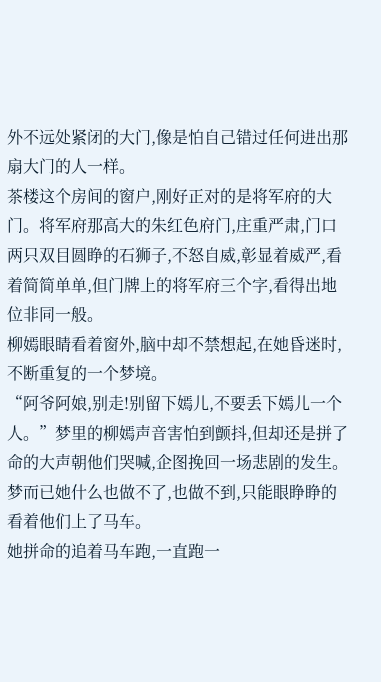外不远处紧闭的大门,像是怕自己错过任何进出那扇大门的人一样。
茶楼这个房间的窗户,刚好正对的是将军府的大门。将军府那高大的朱红色府门,庄重严肃,门口两只双目圆睁的石狮子,不怒自威,彰显着威严,看着简简单单,但门牌上的将军府三个字,看得出地位非同一般。
柳嫣眼睛看着窗外,脑中却不禁想起,在她昏迷时,不断重复的一个梦境。
“阿爷阿娘,别走!别留下嫣儿,不要丢下嫣儿一个人。”梦里的柳嫣声音害怕到颤抖,但却还是拼了命的大声朝他们哭喊,企图挽回一场悲剧的发生。
梦而已她什么也做不了,也做不到,只能眼睁睁的看着他们上了马车。
她拼命的追着马车跑,一直跑一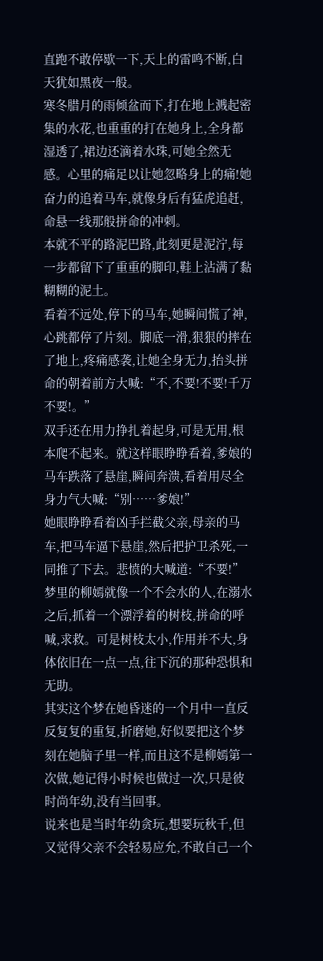直跑不敢停歇一下,天上的雷鸣不断,白天犹如黑夜一般。
寒冬腊月的雨倾盆而下,打在地上溅起密集的水花,也重重的打在她身上,全身都湿透了,裙边还滴着水珠,可她全然无感。心里的痛足以让她忽略身上的痛!她奋力的追着马车,就像身后有猛虎追赶,命悬一线那般拼命的冲刺。
本就不平的路泥巴路,此刻更是泥泞,每一步都留下了重重的脚印,鞋上沾满了黏糊糊的泥土。
看着不远处,停下的马车,她瞬间慌了神,心跳都停了片刻。脚底一滑,狠狠的摔在了地上,疼痛感袭,让她全身无力,抬头拼命的朝着前方大喊:“不,不要!不要!千万不要!。”
双手还在用力挣扎着起身,可是无用,根本爬不起来。就这样眼睁睁看着,爹娘的马车跌落了悬崖,瞬间奔溃,看着用尽全身力气大喊:“别……爹娘!”
她眼睁睁看着凶手拦截父亲,母亲的马车,把马车逼下悬崖,然后把护卫杀死,一同推了下去。悲愤的大喊道:“不要!”
梦里的柳嫣就像一个不会水的人,在溺水之后,抓着一个漂浮着的树枝,拼命的呼喊,求救。可是树枝太小,作用并不大,身体依旧在一点一点,往下沉的那种恐惧和无助。
其实这个梦在她昏迷的一个月中一直反反复复的重复,折磨她,好似要把这个梦刻在她脑子里一样,而且这不是柳嫣第一次做,她记得小时候也做过一次,只是彼时尚年幼,没有当回事。
说来也是当时年幼贪玩,想要玩秋千,但又觉得父亲不会轻易应允,不敢自己一个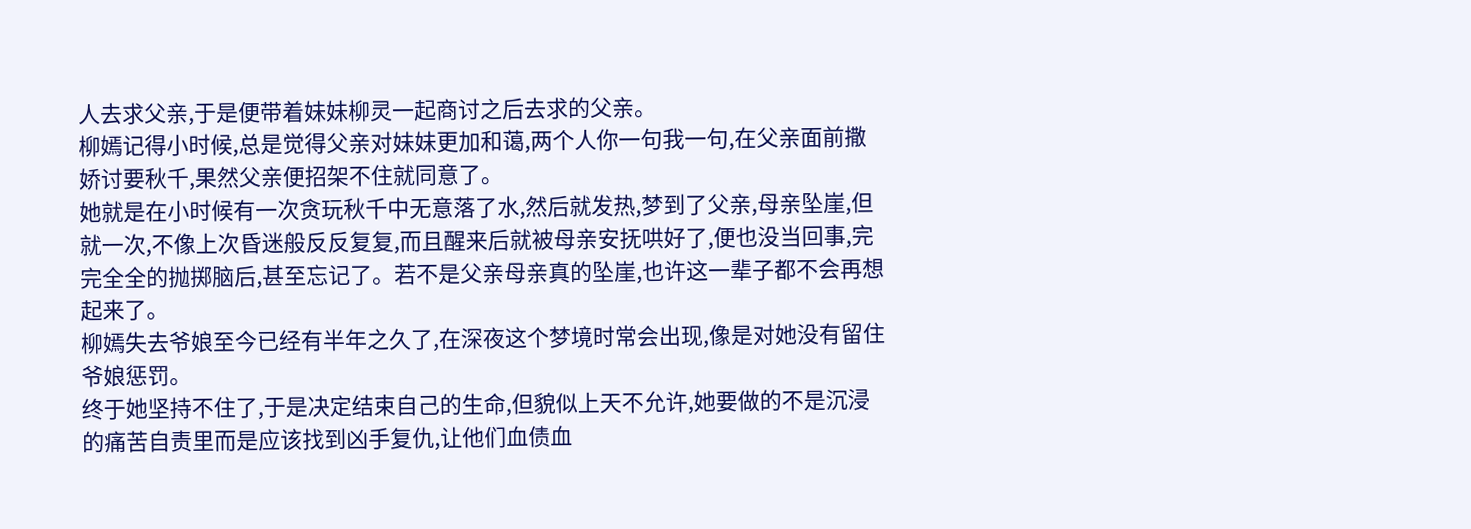人去求父亲,于是便带着妹妹柳灵一起商讨之后去求的父亲。
柳嫣记得小时候,总是觉得父亲对妹妹更加和蔼,两个人你一句我一句,在父亲面前撒娇讨要秋千,果然父亲便招架不住就同意了。
她就是在小时候有一次贪玩秋千中无意落了水,然后就发热,梦到了父亲,母亲坠崖,但就一次,不像上次昏迷般反反复复,而且醒来后就被母亲安抚哄好了,便也没当回事,完完全全的抛掷脑后,甚至忘记了。若不是父亲母亲真的坠崖,也许这一辈子都不会再想起来了。
柳嫣失去爷娘至今已经有半年之久了,在深夜这个梦境时常会出现,像是对她没有留住爷娘惩罚。
终于她坚持不住了,于是决定结束自己的生命,但貌似上天不允许,她要做的不是沉浸的痛苦自责里而是应该找到凶手复仇,让他们血债血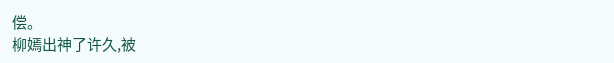偿。
柳嫣出神了许久,被